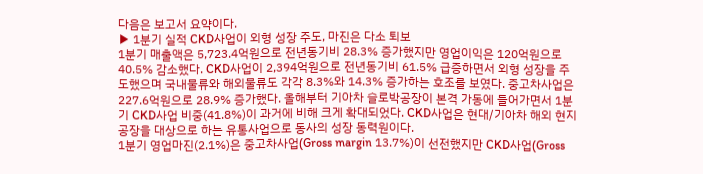다음은 보고서 요약이다.
▶ 1분기 실적 CKD사업이 외형 성장 주도, 마진은 다소 퇴보
1분기 매출액은 5,723.4억원으로 전년동기비 28.3% 증가했지만 영업이익은 120억원으로 40.5% 감소했다. CKD사업이 2,394억원으로 전년동기비 61.5% 급증하면서 외형 성장을 주도했으며 국내물류와 해외물류도 각각 8.3%와 14.3% 증가하는 호조를 보였다. 중고차사업은 227.6억원으로 28.9% 증가했다. 올해부터 기아차 슬로박공장이 본격 가동에 들어가면서 1분기 CKD사업 비중(41.8%)이 과거에 비해 크게 확대되었다. CKD사업은 현대/기아차 해외 현지공장을 대상으로 하는 유통사업으로 동사의 성장 동력원이다.
1분기 영업마진(2.1%)은 중고차사업(Gross margin 13.7%)이 선전했지만 CKD사업(Gross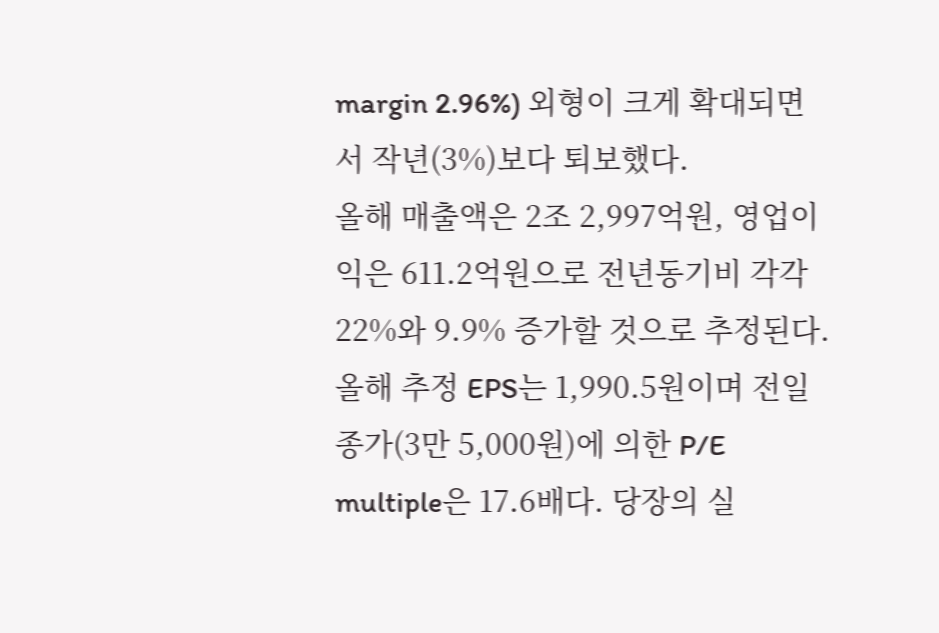margin 2.96%) 외형이 크게 확대되면서 작년(3%)보다 퇴보했다.
올해 매출액은 2조 2,997억원, 영업이익은 611.2억원으로 전년동기비 각각 22%와 9.9% 증가할 것으로 추정된다. 올해 추정 EPS는 1,990.5원이며 전일 종가(3만 5,000원)에 의한 P/E multiple은 17.6배다. 당장의 실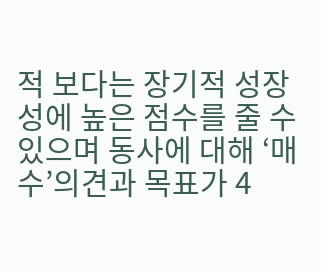적 보다는 장기적 성장성에 높은 점수를 줄 수 있으며 동사에 대해 ‘매수’의견과 목표가 4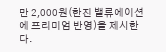만 2,000원(한진 밸류에이션에 프리미엄 반영)을 제시한다.